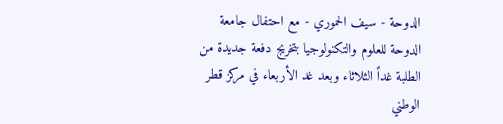الدوحة - سيف الحموري - مع احتفال جامعة الدوحة للعلوم والتكنولوجيا بتخريج دفعة جديدة من الطلبة غداً الثلاثاء وبعد غد الأربعاء في مركز قطر الوطني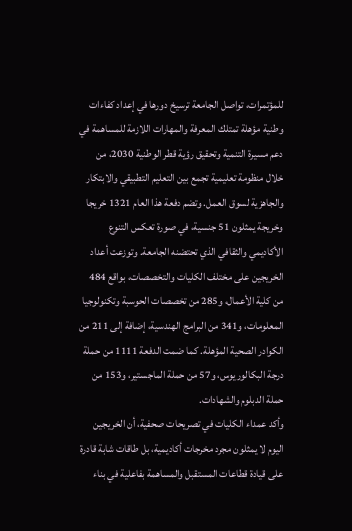للمؤتمرات، تواصل الجامعة ترسيخ دورها في إعداد كفاءات وطنية مؤهلة تمتلك المعرفة والمهارات اللازمة للمساهمة في دعم مسيرة التنمية وتحقيق رؤية قطر الوطنية 2030، من خلال منظومة تعليمية تجمع بين التعليم التطبيقي والابتكار والجاهزية لسوق العمل. وتضم دفعة هذا العام 1321 خريجا وخريجة يمثلون 51 جنسية، في صورة تعكس التنوع الأكاديمي والثقافي الذي تحتضنه الجامعة. وتوزعت أعداد الخريجين على مختلف الكليات والتخصصات، بواقع 484 من كلية الأعمال، و285 من تخصصات الحوسبة وتكنولوجيا المعلومات، و341 من البرامج الهندسية، إضافة إلى 211 من الكوادر الصحية المؤهلة. كما ضمت الدفعة 1111 من حملة درجة البكالوريوس، و57 من حملة الماجستير، و153 من حملة الدبلوم والشهادات.
وأكد عمداء الكليات في تصريحات صحفية، أن الخريجين اليوم لا يمثلون مجرد مخرجات أكاديمية، بل طاقات شابة قادرة على قيادة قطاعات المستقبل والمساهمة بفاعلية في بناء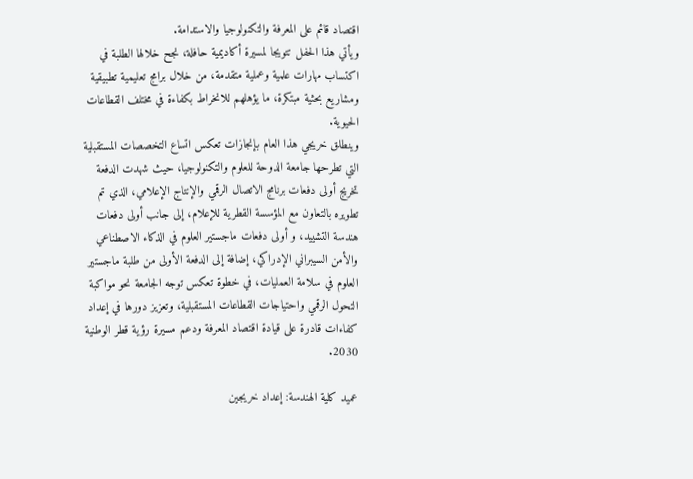اقتصاد قائم على المعرفة والتكنولوجيا والاستدامة.
ويأتي هذا الحفل تتويجا لمسيرة أكاديمية حافلة، نجح خلالها الطلبة في اكتساب مهارات علمية وعملية متقدمة، من خلال برامج تعليمية تطبيقية ومشاريع بحثية مبتكرة، ما يؤهلهم للانخراط بكفاءة في مختلف القطاعات الحيوية.
وينطلق خريجي هذا العام بإنجازات تعكس اتساع التخصصات المستقبلية التي تطرحها جامعة الدوحة للعلوم والتكنولوجيا، حيث شهدت الدفعة تخريج أولى دفعات برنامج الاتصال الرقمي والإنتاج الإعلامي، الذي تم تطويره بالتعاون مع المؤسسة القطرية للإعلام، إلى جانب أولى دفعات هندسة التشييد، و أولى دفعات ماجستير العلوم في الذكاء الاصطناعي والأمن السيبراني الإدراكي، إضافة إلى الدفعة الأولى من طلبة ماجستير العلوم في سلامة العمليات، في خطوة تعكس توجه الجامعة نحو مواكبة التحول الرقمي واحتياجات القطاعات المستقبلية، وتعزيز دورها في إعداد كفاءات قادرة على قيادة اقتصاد المعرفة ودعم مسيرة رؤية قطر الوطنية 2030.

عميد كلية الهندسة: إعداد خريجين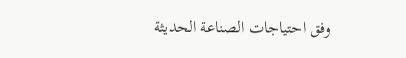وفق احتياجات الصناعة الحديثة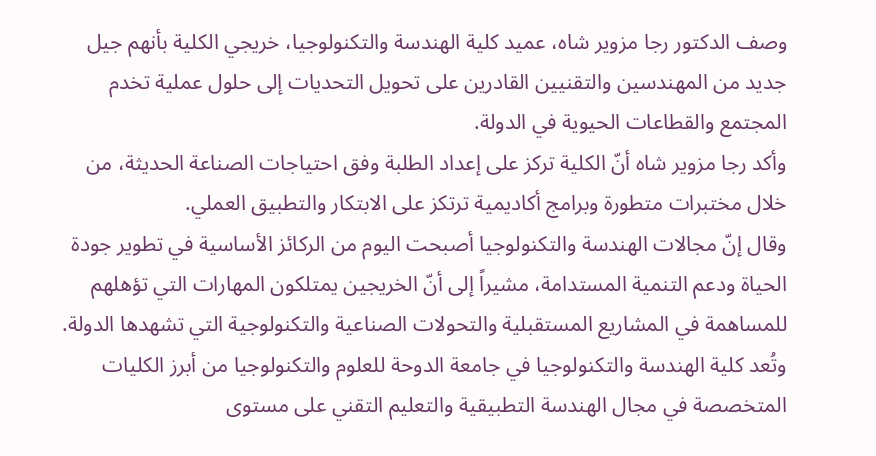وصف الدكتور رجا مزوير شاه، عميد كلية الهندسة والتكنولوجيا، خريجي الكلية بأنهم جيل جديد من المهندسين والتقنيين القادرين على تحويل التحديات إلى حلول عملية تخدم المجتمع والقطاعات الحيوية في الدولة.
وأكد رجا مزوير شاه أنّ الكلية تركز على إعداد الطلبة وفق احتياجات الصناعة الحديثة، من خلال مختبرات متطورة وبرامج أكاديمية ترتكز على الابتكار والتطبيق العملي.
وقال إنّ مجالات الهندسة والتكنولوجيا أصبحت اليوم من الركائز الأساسية في تطوير جودة الحياة ودعم التنمية المستدامة، مشيراً إلى أنّ الخريجين يمتلكون المهارات التي تؤهلهم للمساهمة في المشاريع المستقبلية والتحولات الصناعية والتكنولوجية التي تشهدها الدولة.
وتُعد كلية الهندسة والتكنولوجيا في جامعة الدوحة للعلوم والتكنولوجيا من أبرز الكليات المتخصصة في مجال الهندسة التطبيقية والتعليم التقني على مستوى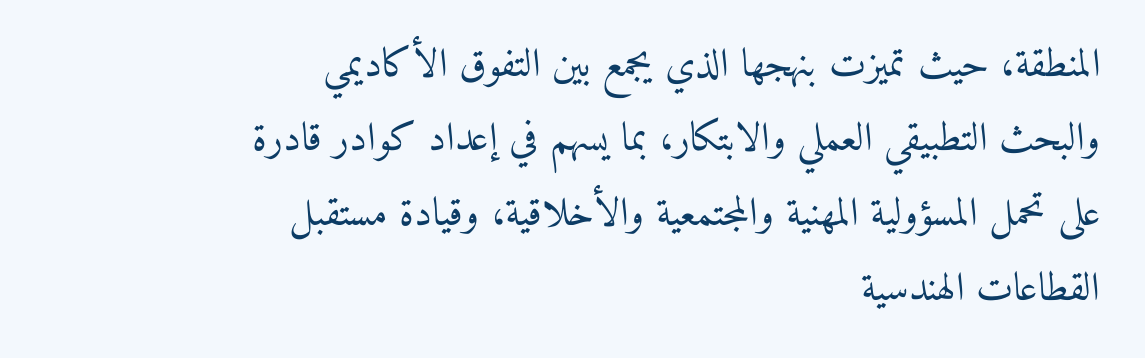المنطقة، حيث تميزت بنهجها الذي يجمع بين التفوق الأكاديمي والبحث التطبيقي العملي والابتكار، بما يسهم في إعداد كوادر قادرة على تحمل المسؤولية المهنية والمجتمعية والأخلاقية، وقيادة مستقبل القطاعات الهندسية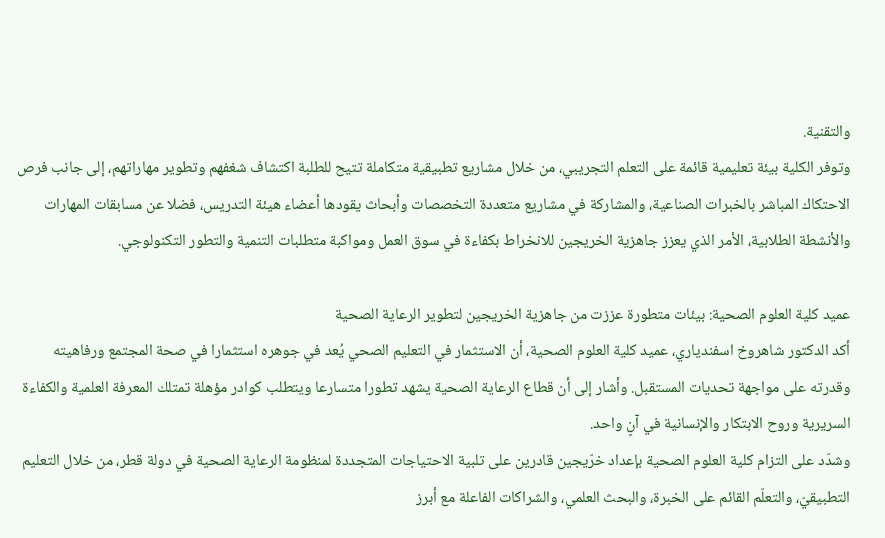والتقنية.
وتوفر الكلية بيئة تعليمية قائمة على التعلم التجريبي، من خلال مشاريع تطبيقية متكاملة تتيح للطلبة اكتشاف شغفهم وتطوير مهاراتهم، إلى جانب فرص الاحتكاك المباشر بالخبرات الصناعية، والمشاركة في مشاريع متعددة التخصصات وأبحاث يقودها أعضاء هيئة التدريس، فضلا عن مسابقات المهارات والأنشطة الطلابية، الأمر الذي يعزز جاهزية الخريجين للانخراط بكفاءة في سوق العمل ومواكبة متطلبات التنمية والتطور التكنولوجي.

عميد كلية العلوم الصحية: بيئات متطورة عززت من جاهزية الخريجين لتطوير الرعاية الصحية
أكد الدكتور شاهروخ اسفندياري، عميد كلية العلوم الصحية، أن الاستثمار في التعليم الصحي يُعد في جوهره استثمارا في صحة المجتمع ورفاهيته وقدرته على مواجهة تحديات المستقبل. وأشار إلى أن قطاع الرعاية الصحية يشهد تطورا متسارعا ويتطلب كوادر مؤهلة تمتلك المعرفة العلمية والكفاءة السريرية وروح الابتكار والإنسانية في آنٍ واحد.
وشدّد على التزام كلية العلوم الصحية بإعداد خرّيجين قادرين على تلبية الاحتياجات المتجددة لمنظومة الرعاية الصحية في دولة قطر، من خلال التعليم التطبيقيّ، والتعلّم القائم على الخبرة، والبحث العلمي، والشراكات الفاعلة مع أبرز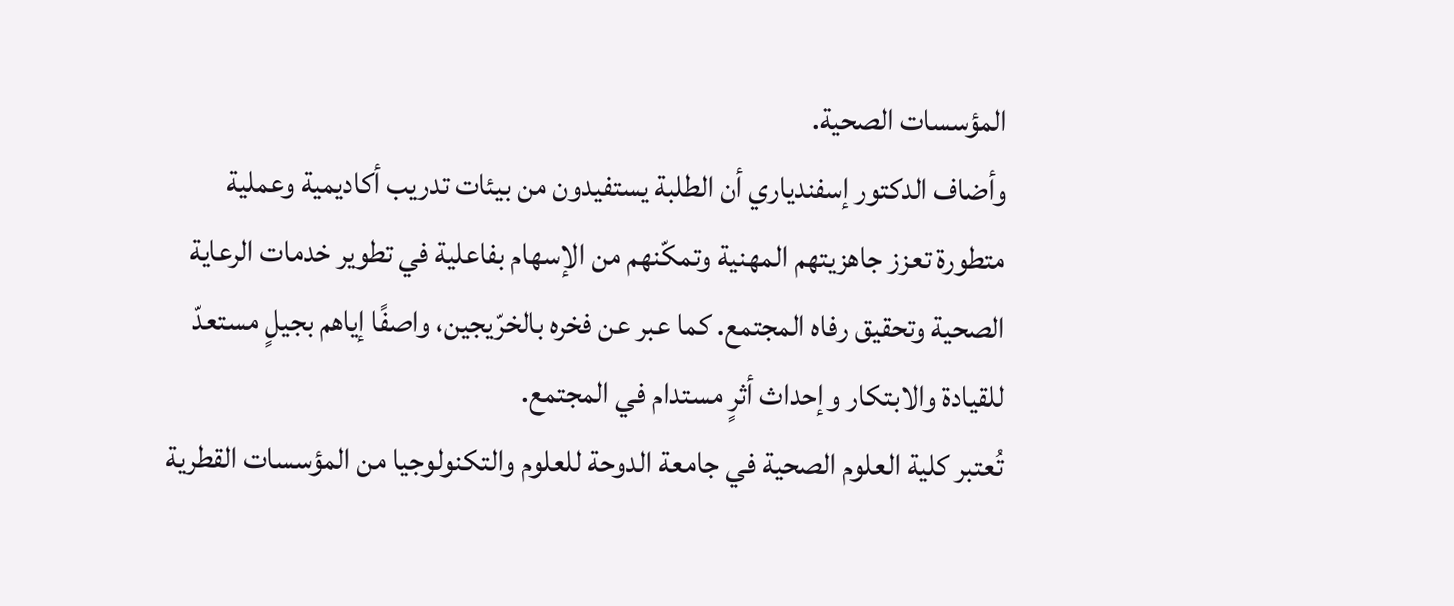المؤسسات الصحية.
وأضاف الدكتور إسفندياري أن الطلبة يستفيدون من بيئات تدريب أكاديمية وعملية متطورة تعزز جاهزيتهم المهنية وتمكّنهم من الإسهام بفاعلية في تطوير خدمات الرعاية الصحية وتحقيق رفاه المجتمع. كما عبر عن فخره بالخرّيجين، واصفًا إياهم بجيلٍ مستعدّ للقيادة والابتكار وإحداث أثرٍ مستدام في المجتمع.
تُعتبر كلية العلوم الصحية في جامعة الدوحة للعلوم والتكنولوجيا من المؤسسات القطرية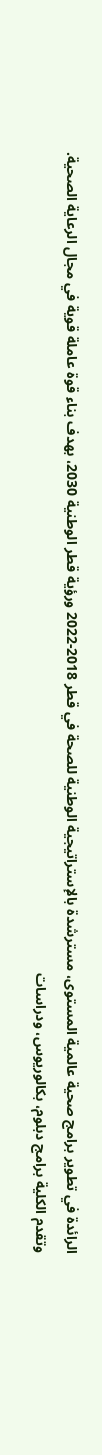الرائدة في تطوير برامج صحية عالمية المستوى، مسترشدة بالإستراتيجية الوطنية للصحة في قطر 2018-2022 ورؤية قطر الوطنية 2030، بهدف بناء قوة عاملة قوية في مجال الرعاية الصحية.
وتقدم الكلية برامج دبلوم، بكالوريوس، ودراسات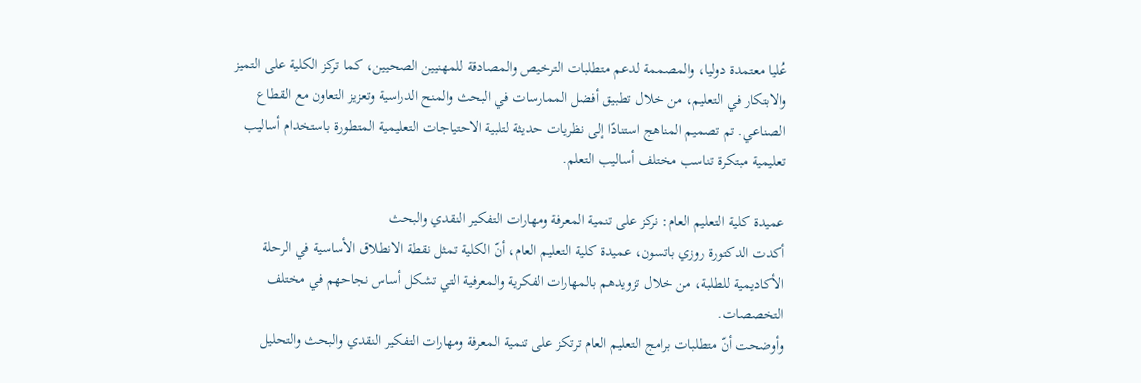عُليا معتمدة دوليا، والمصممة لدعم متطلبات الترخيص والمصادقة للمهنيين الصحيين، كما تركز الكلية على التميز والابتكار في التعليم، من خلال تطبيق أفضل الممارسات في البحث والمنح الدراسية وتعزيز التعاون مع القطاع الصناعي. تم تصميم المناهج استنادًا إلى نظريات حديثة لتلبية الاحتياجات التعليمية المتطورة باستخدام أساليب تعليمية مبتكرة تناسب مختلف أساليب التعلم.

عميدة كلية التعليم العام: نركز على تنمية المعرفة ومهارات التفكير النقدي والبحث
أكدت الدكتورة روزي باتسون، عميدة كلية التعليم العام، أنّ الكلية تمثل نقطة الانطلاق الأساسية في الرحلة الأكاديمية للطلبة، من خلال تزويدهم بالمهارات الفكرية والمعرفية التي تشكل أساس نجاحهم في مختلف التخصصات.
وأوضحت أنّ متطلبات برامج التعليم العام ترتكز على تنمية المعرفة ومهارات التفكير النقدي والبحث والتحليل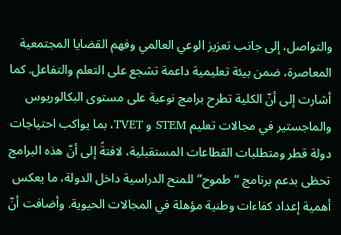والتواصل، إلى جانب تعزيز الوعي العالمي وفهم القضايا المجتمعية المعاصرة، ضمن بيئة تعليمية داعمة تشجع على التعلم والتفاعل. كما أشارت إلى أنّ الكلية تطرح برامج نوعية على مستوى البكالوريوس والماجستير في مجالات تعليم STEM و TVET، بما يواكب احتياجات دولة قطر ومتطلبات القطاعات المستقبلية، لافتةً إلى أنّ هذه البرامج تحظى بدعم برنامج “طموح” للمنح الدراسية داخل الدولة، ما يعكس أهمية إعداد كفاءات وطنية مؤهلة في المجالات الحيوية. وأضافت أنّ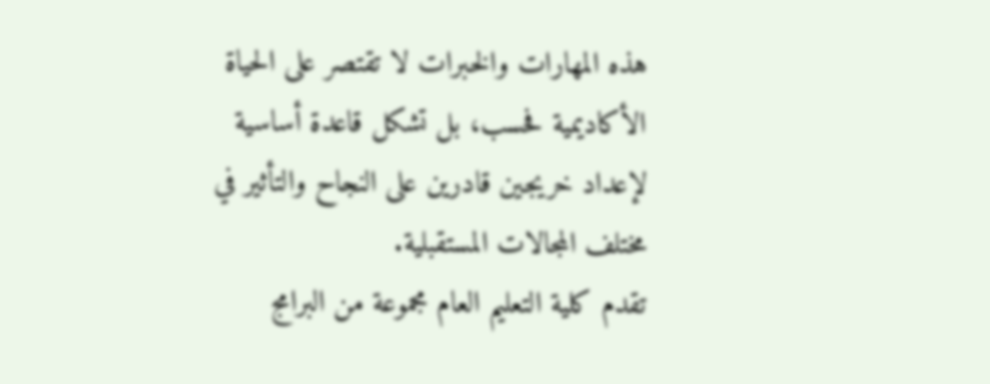هذه المهارات والخبرات لا تقتصر على الحياة الأكاديمية فحسب، بل تشكل قاعدة أساسية لإعداد خريجين قادرين على النجاح والتأثير في مختلف المجالات المستقبلية.
تقدم كلية التعليم العام مجموعة من البرامج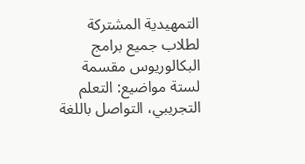التمهيدية المشتركة لطلاب جميع برامج البكالوريوس مقسمة لستة مواضيع: التعلم التجريبي، التواصل باللغة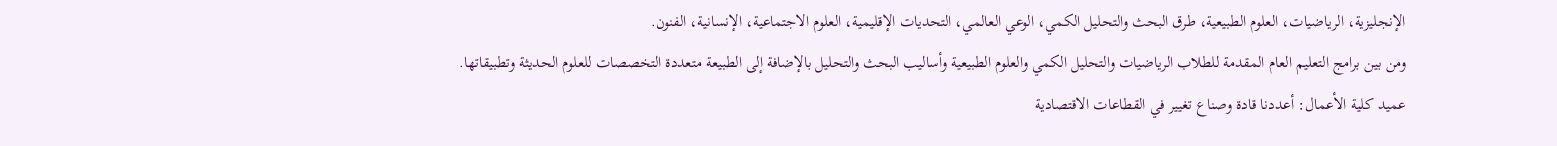الإنجليزية، الرياضيات، العلوم الطبيعية، طرق البحث والتحليل الكمي، الوعي العالمي، التحديات الإقليمية، العلوم الاجتماعية، الإنسانية، الفنون.
ومن بين برامج التعليم العام المقدمة للطلاب الرياضيات والتحليل الكمي والعلوم الطبيعية وأساليب البحث والتحليل بالإضافة إلى الطبيعة متعددة التخصصات للعلوم الحديثة وتطبيقاتها.
عميد كلية الأعمال: أعددنا قادة وصناع تغيير في القطاعات الاقتصادية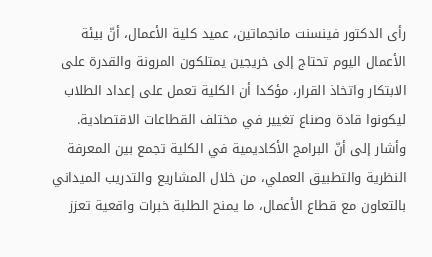رأى الدكتور فينسنت مانجماتين، عميد كلية الأعمال، أنّ بيئة الأعمال اليوم تحتاج إلى خريجين يمتلكون المرونة والقدرة على الابتكار واتخاذ القرار، مؤكدا أن الكلية تعمل على إعداد الطلاب ليكونوا قادة وصناع تغيير في مختلف القطاعات الاقتصادية.
وأشار إلى أنّ البرامج الأكاديمية في الكلية تجمع بين المعرفة النظرية والتطبيق العملي، من خلال المشاريع والتدريب الميداني بالتعاون مع قطاع الأعمال، ما يمنح الطلبة خبرات واقعية تعزز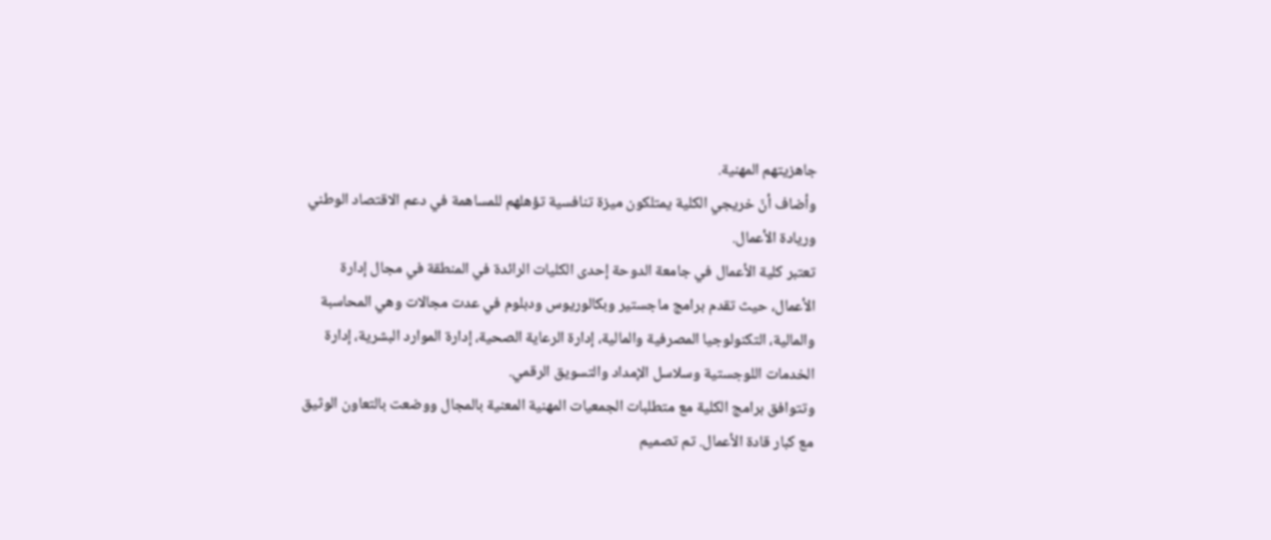جاهزيتهم المهنية.
وأضاف أنّ خريجي الكلية يمتلكون ميزة تنافسية تؤهلهم للمساهمة في دعم الاقتصاد الوطني وريادة الأعمال.
تعتبر كلية الأعمال في جامعة الدوحة إحدى الكليات الرائدة في المنطقة في مجال إدارة الأعمال، حيث تقدم برامج ماجستير وبكالوريوس ودبلوم في عدت مجالات وهي المحاسبة والمالية، التكنولوجيا المصرفية والمالية، إدارة الرعاية الصحية، إدارة الموارد البشرية، إدارة الخدمات اللوجستية وسلاسل الإمداد والتسويق الرقمي.
وتتوافق برامج الكلية مع متطلبات الجمعيات المهنية المعنية بالمجال ووضعت بالتعاون الوثيق مع كبار قادة الأعمال. تم تصميم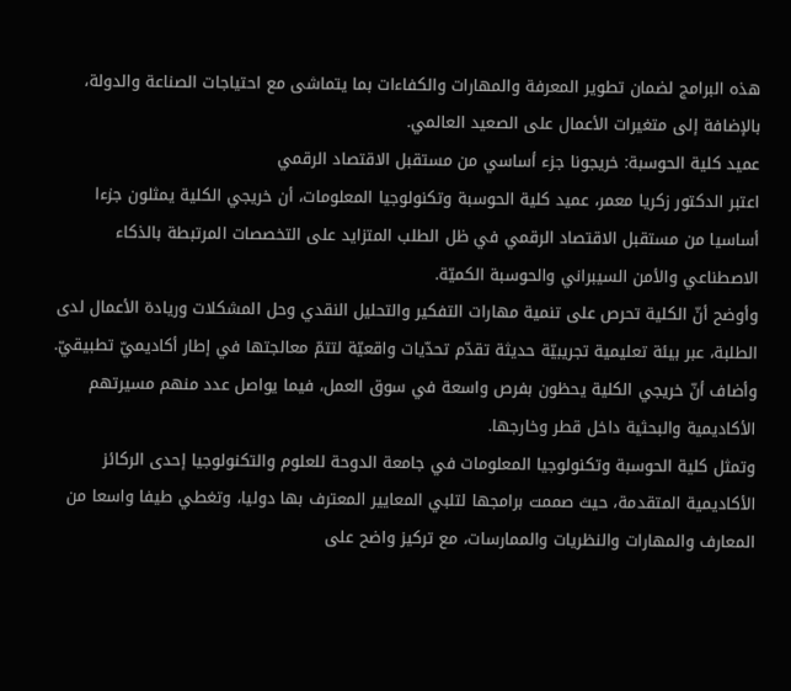هذه البرامج لضمان تطوير المعرفة والمهارات والكفاءات بما يتماشى مع احتياجات الصناعة والدولة، بالإضافة إلى متغيرات الأعمال على الصعيد العالمي.
عميد كلية الحوسبة: خريجونا جزء أساسي من مستقبل الاقتصاد الرقمي
اعتبر الدكتور زكريا معمر، عميد كلية الحوسبة وتكنولوجيا المعلومات، أن خريجي الكلية يمثلون جزءا أساسيا من مستقبل الاقتصاد الرقمي في ظل الطلب المتزايد على التخصصات المرتبطة بالذكاء الاصطناعي والأمن السيبراني والحوسبة الكميّة.
وأوضح أنّ الكلية تحرص على تنمية مهارات التفكير والتحليل النقدي وحل المشكلات وريادة الأعمال لدى الطلبة، عبر بيئة تعليمية تجريبيّة حديثة تقدّم تحدّيات واقعيّة لتتمّ معالجتها في إطار أكاديميّ تطبيقيّ. وأضاف أنّ خريجي الكلية يحظون بفرص واسعة في سوق العمل، فيما يواصل عدد منهم مسيرتهم الأكاديمية والبحثية داخل قطر وخارجها.
وتمثل كلية الحوسبة وتكنولوجيا المعلومات في جامعة الدوحة للعلوم والتكنولوجيا إحدى الركائز الأكاديمية المتقدمة، حيث صممت برامجها لتلبي المعايير المعترف بها دوليا، وتغطي طيفا واسعا من المعارف والمهارات والنظريات والممارسات، مع تركيز واضح على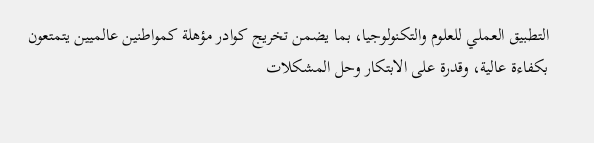التطبيق العملي للعلوم والتكنولوجيا، بما يضمن تخريج كوادر مؤهلة كمواطنين عالميين يتمتعون بكفاءة عالية، وقدرة على الابتكار وحل المشكلات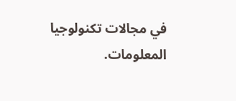في مجالات تكنولوجيا المعلومات.